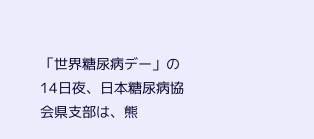「世界糖尿病デー」の14日夜、日本糖尿病協会県支部は、熊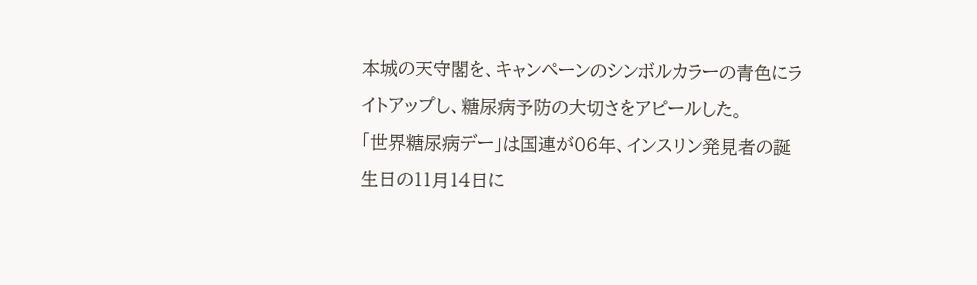本城の天守閣を、キャンペーンのシンボルカラーの青色にライトアップし、糖尿病予防の大切さをアピールした。
「世界糖尿病デー」は国連が06年、インスリン発見者の誕生日の11月14日に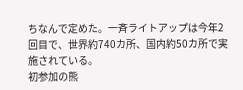ちなんで定めた。一斉ライトアップは今年2回目で、世界約740カ所、国内約50カ所で実施されている。
初参加の熊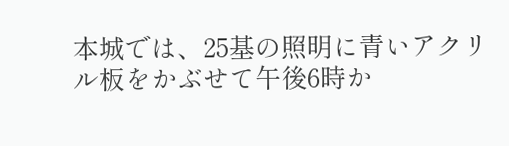本城では、25基の照明に青いアクリル板をかぶせて午後6時か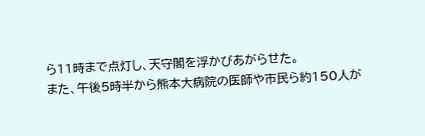ら11時まで点灯し、天守閣を浮かびあがらせた。
また、午後5時半から熊本大病院の医師や市民ら約150人が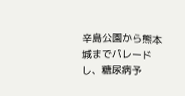辛島公園から熊本城までパレードし、糖尿病予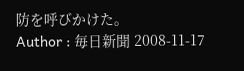防を呼びかけた。
Author : 毎日新聞 2008-11-17